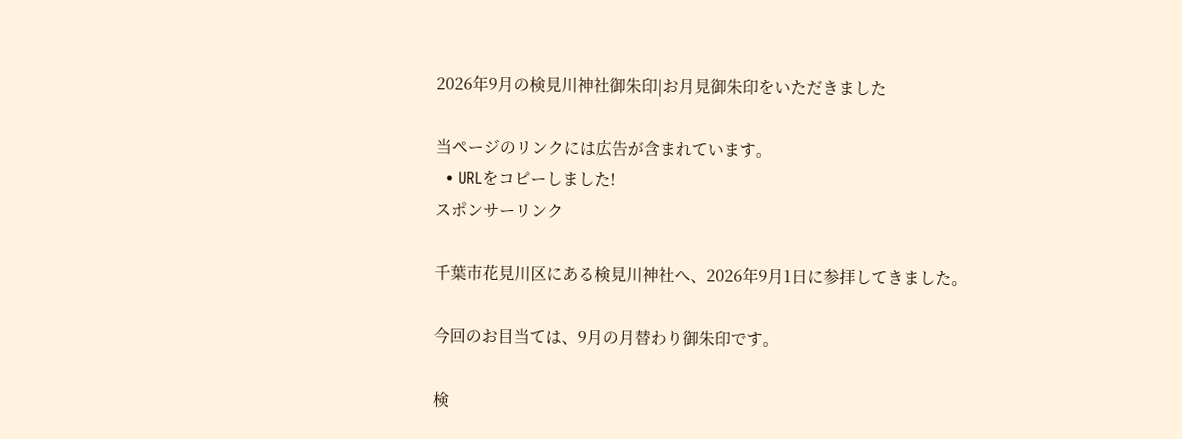2026年9月の検見川神社御朱印|お月見御朱印をいただきました

当ページのリンクには広告が含まれています。
  • URLをコピーしました!
スポンサーリンク

千葉市花見川区にある検見川神社へ、2026年9月1日に参拝してきました。

今回のお目当ては、9月の月替わり御朱印です。

検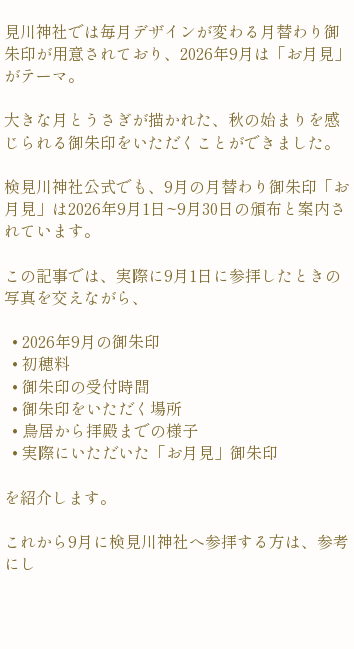見川神社では毎月デザインが変わる月替わり御朱印が用意されており、2026年9月は「お月見」がテーマ。

大きな月とうさぎが描かれた、秋の始まりを感じられる御朱印をいただくことができました。

検見川神社公式でも、9月の月替わり御朱印「お月見」は2026年9月1日~9月30日の頒布と案内されています。

この記事では、実際に9月1日に参拝したときの写真を交えながら、

  • 2026年9月の御朱印
  • 初穂料
  • 御朱印の受付時間
  • 御朱印をいただく場所
  • 鳥居から拝殿までの様子
  • 実際にいただいた「お月見」御朱印

を紹介します。

これから9月に検見川神社へ参拝する方は、参考にし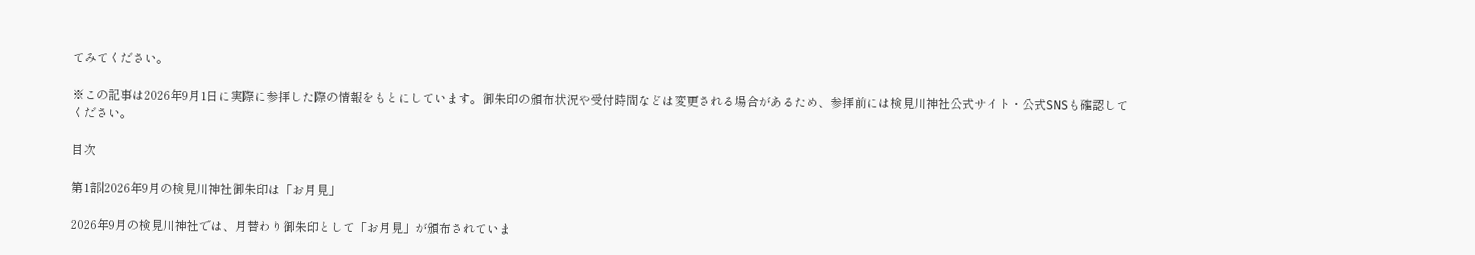てみてください。

※この記事は2026年9月1日に実際に参拝した際の情報をもとにしています。御朱印の頒布状況や受付時間などは変更される場合があるため、参拝前には検見川神社公式サイト・公式SNSも確認してください。

目次

第1部|2026年9月の検見川神社御朱印は「お月見」

2026年9月の検見川神社では、月替わり御朱印として「お月見」が頒布されていま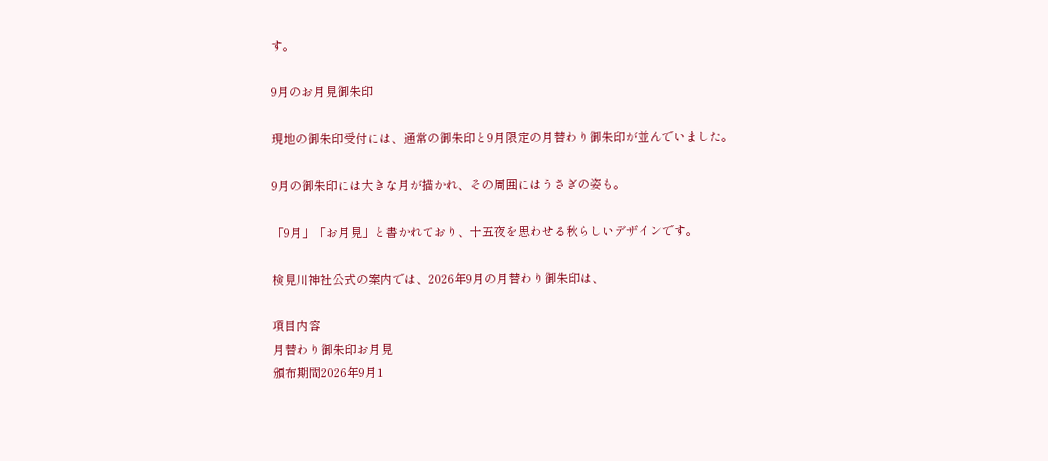す。

9月のお月見御朱印

現地の御朱印受付には、通常の御朱印と9月限定の月替わり御朱印が並んでいました。

9月の御朱印には大きな月が描かれ、その周囲にはうさぎの姿も。

「9月」「お月見」と書かれており、十五夜を思わせる秋らしいデザインです。

検見川神社公式の案内では、2026年9月の月替わり御朱印は、

項目内容
月替わり御朱印お月見
頒布期間2026年9月1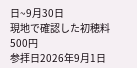日~9月30日
現地で確認した初穂料500円
参拝日2026年9月1日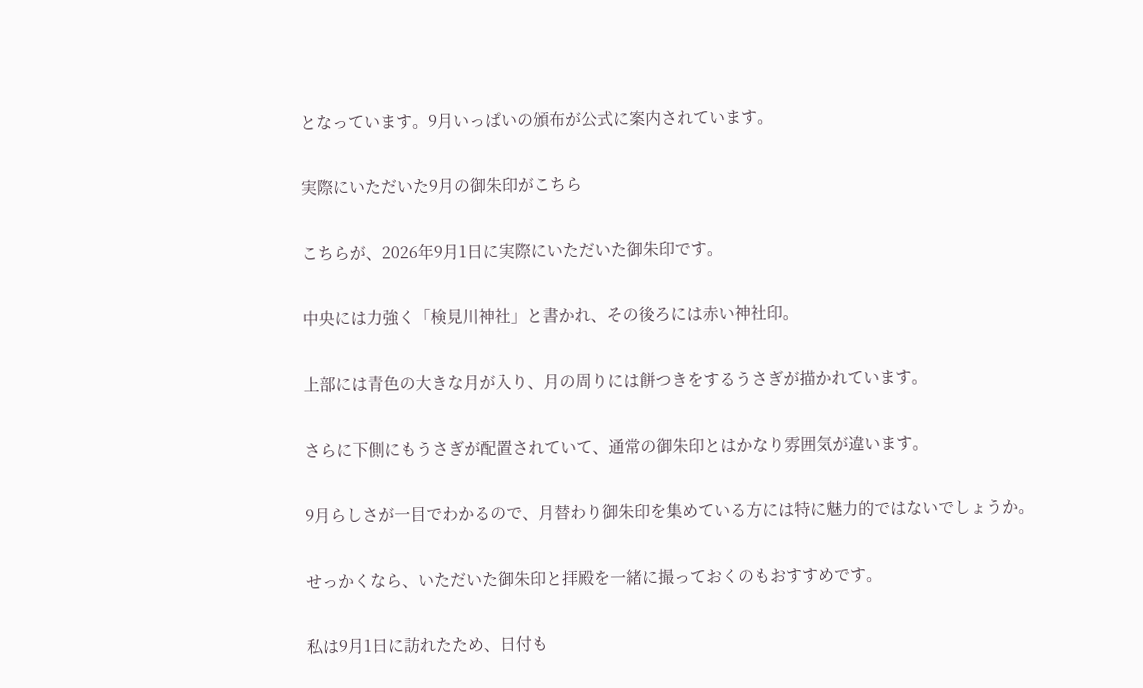となっています。9月いっぱいの頒布が公式に案内されています。

実際にいただいた9月の御朱印がこちら

こちらが、2026年9月1日に実際にいただいた御朱印です。

中央には力強く「検見川神社」と書かれ、その後ろには赤い神社印。

上部には青色の大きな月が入り、月の周りには餅つきをするうさぎが描かれています。

さらに下側にもうさぎが配置されていて、通常の御朱印とはかなり雰囲気が違います。

9月らしさが一目でわかるので、月替わり御朱印を集めている方には特に魅力的ではないでしょうか。

せっかくなら、いただいた御朱印と拝殿を一緒に撮っておくのもおすすめです。

私は9月1日に訪れたため、日付も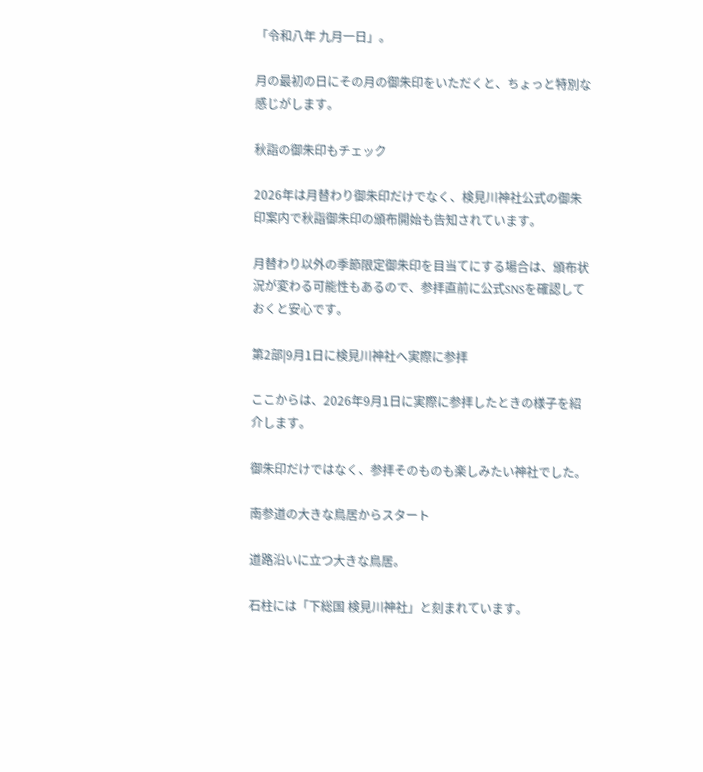「令和八年 九月一日」。

月の最初の日にその月の御朱印をいただくと、ちょっと特別な感じがします。

秋詣の御朱印もチェック

2026年は月替わり御朱印だけでなく、検見川神社公式の御朱印案内で秋詣御朱印の頒布開始も告知されています。

月替わり以外の季節限定御朱印を目当てにする場合は、頒布状況が変わる可能性もあるので、参拝直前に公式SNSを確認しておくと安心です。

第2部|9月1日に検見川神社へ実際に参拝

ここからは、2026年9月1日に実際に参拝したときの様子を紹介します。

御朱印だけではなく、参拝そのものも楽しみたい神社でした。

南参道の大きな鳥居からスタート

道路沿いに立つ大きな鳥居。

石柱には「下総国 検見川神社」と刻まれています。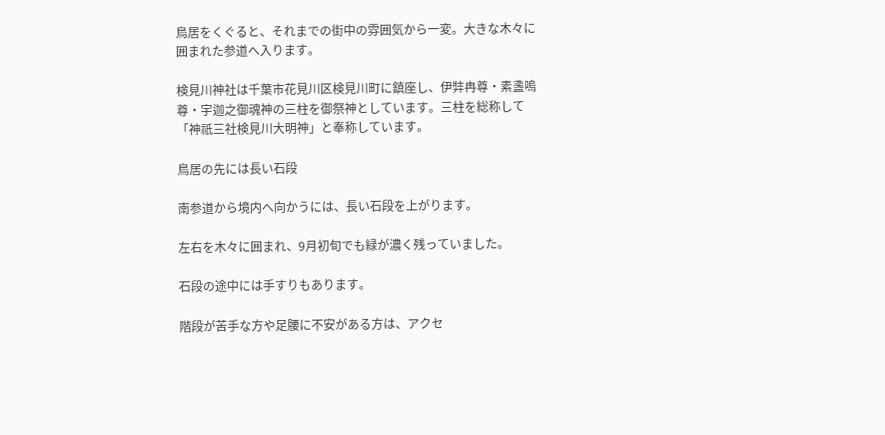鳥居をくぐると、それまでの街中の雰囲気から一変。大きな木々に囲まれた参道へ入ります。

検見川神社は千葉市花見川区検見川町に鎮座し、伊弉冉尊・素盞嗚尊・宇迦之御魂神の三柱を御祭神としています。三柱を総称して「神祇三社検見川大明神」と奉称しています。

鳥居の先には長い石段

南参道から境内へ向かうには、長い石段を上がります。

左右を木々に囲まれ、9月初旬でも緑が濃く残っていました。

石段の途中には手すりもあります。

階段が苦手な方や足腰に不安がある方は、アクセ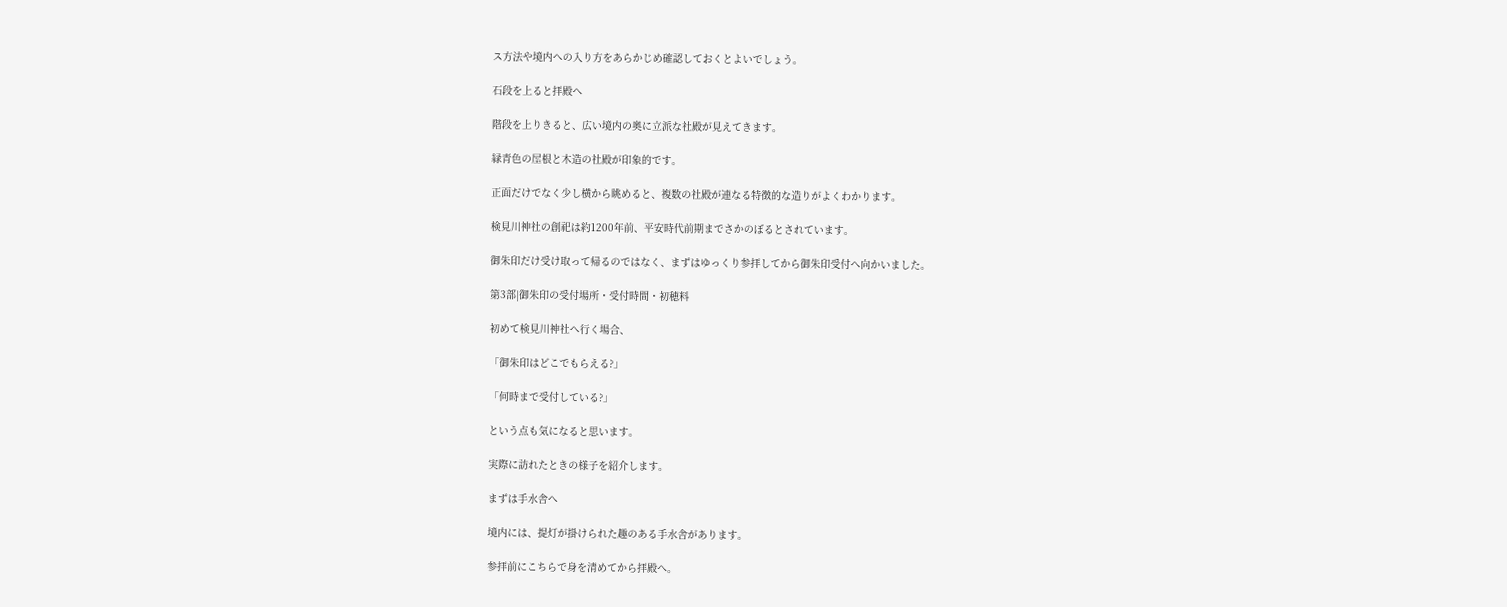ス方法や境内への入り方をあらかじめ確認しておくとよいでしょう。

石段を上ると拝殿へ

階段を上りきると、広い境内の奥に立派な社殿が見えてきます。

緑青色の屋根と木造の社殿が印象的です。

正面だけでなく少し横から眺めると、複数の社殿が連なる特徴的な造りがよくわかります。

検見川神社の創祀は約1200年前、平安時代前期までさかのぼるとされています。

御朱印だけ受け取って帰るのではなく、まずはゆっくり参拝してから御朱印受付へ向かいました。

第3部|御朱印の受付場所・受付時間・初穂料

初めて検見川神社へ行く場合、

「御朱印はどこでもらえる?」

「何時まで受付している?」

という点も気になると思います。

実際に訪れたときの様子を紹介します。

まずは手水舎へ

境内には、提灯が掛けられた趣のある手水舎があります。

参拝前にこちらで身を清めてから拝殿へ。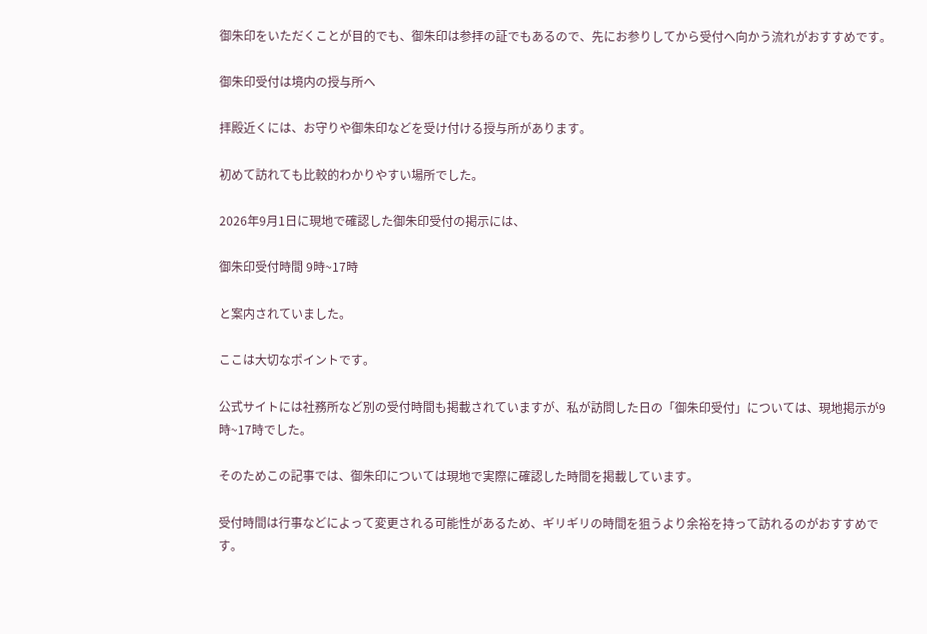御朱印をいただくことが目的でも、御朱印は参拝の証でもあるので、先にお参りしてから受付へ向かう流れがおすすめです。

御朱印受付は境内の授与所へ

拝殿近くには、お守りや御朱印などを受け付ける授与所があります。

初めて訪れても比較的わかりやすい場所でした。

2026年9月1日に現地で確認した御朱印受付の掲示には、

御朱印受付時間 9時~17時

と案内されていました。

ここは大切なポイントです。

公式サイトには社務所など別の受付時間も掲載されていますが、私が訪問した日の「御朱印受付」については、現地掲示が9時~17時でした。

そのためこの記事では、御朱印については現地で実際に確認した時間を掲載しています。

受付時間は行事などによって変更される可能性があるため、ギリギリの時間を狙うより余裕を持って訪れるのがおすすめです。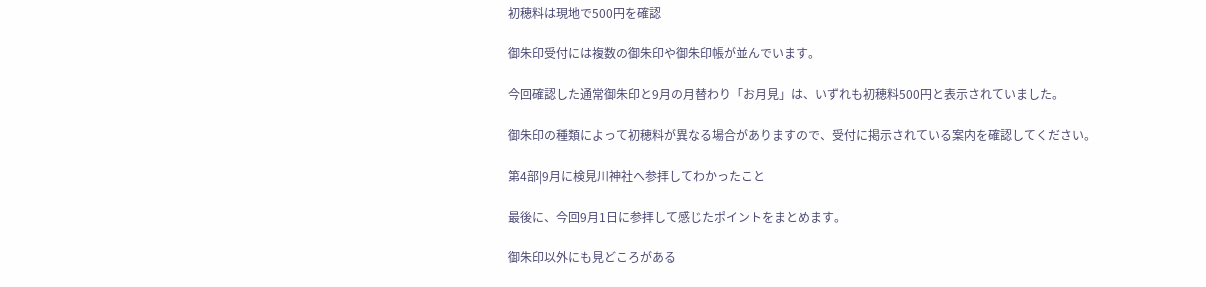初穂料は現地で500円を確認

御朱印受付には複数の御朱印や御朱印帳が並んでいます。

今回確認した通常御朱印と9月の月替わり「お月見」は、いずれも初穂料500円と表示されていました。

御朱印の種類によって初穂料が異なる場合がありますので、受付に掲示されている案内を確認してください。

第4部|9月に検見川神社へ参拝してわかったこと

最後に、今回9月1日に参拝して感じたポイントをまとめます。

御朱印以外にも見どころがある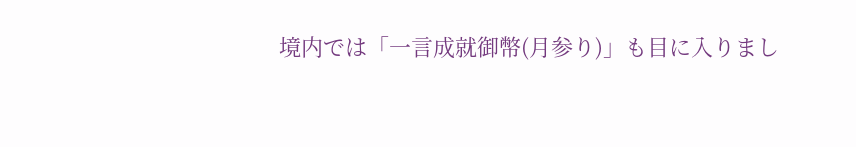境内では「一言成就御幣(月参り)」も目に入りまし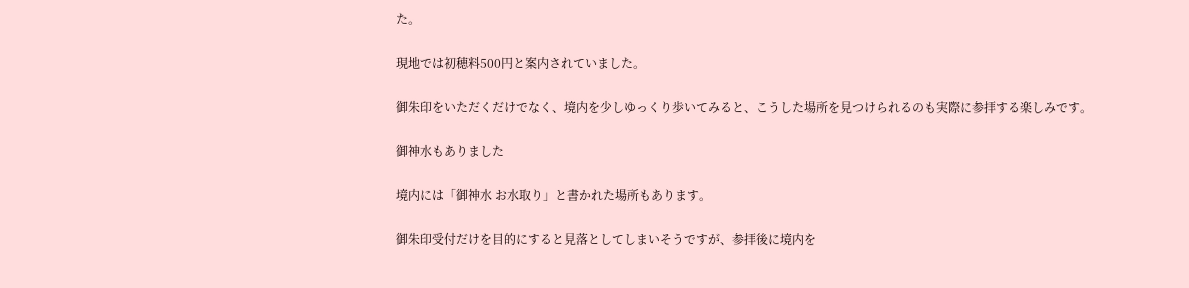た。

現地では初穂料500円と案内されていました。

御朱印をいただくだけでなく、境内を少しゆっくり歩いてみると、こうした場所を見つけられるのも実際に参拝する楽しみです。

御神水もありました

境内には「御神水 お水取り」と書かれた場所もあります。

御朱印受付だけを目的にすると見落としてしまいそうですが、参拝後に境内を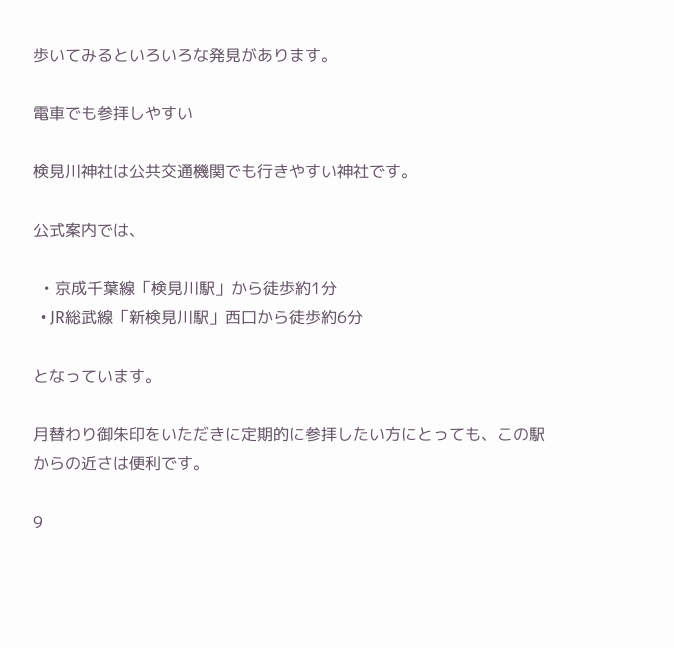歩いてみるといろいろな発見があります。

電車でも参拝しやすい

検見川神社は公共交通機関でも行きやすい神社です。

公式案内では、

  • 京成千葉線「検見川駅」から徒歩約1分
  • JR総武線「新検見川駅」西口から徒歩約6分

となっています。

月替わり御朱印をいただきに定期的に参拝したい方にとっても、この駅からの近さは便利です。

9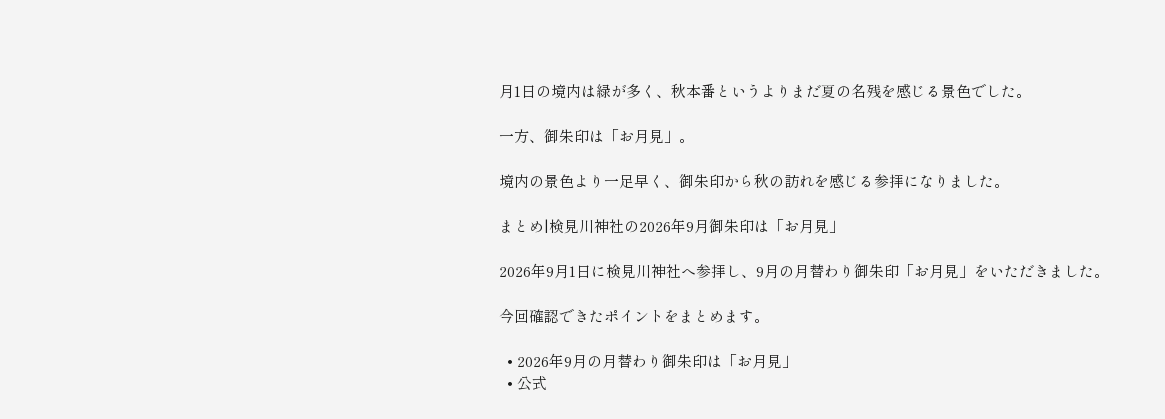月1日の境内は緑が多く、秋本番というよりまだ夏の名残を感じる景色でした。

一方、御朱印は「お月見」。

境内の景色より一足早く、御朱印から秋の訪れを感じる参拝になりました。

まとめ|検見川神社の2026年9月御朱印は「お月見」

2026年9月1日に検見川神社へ参拝し、9月の月替わり御朱印「お月見」をいただきました。

今回確認できたポイントをまとめます。

  • 2026年9月の月替わり御朱印は「お月見」
  • 公式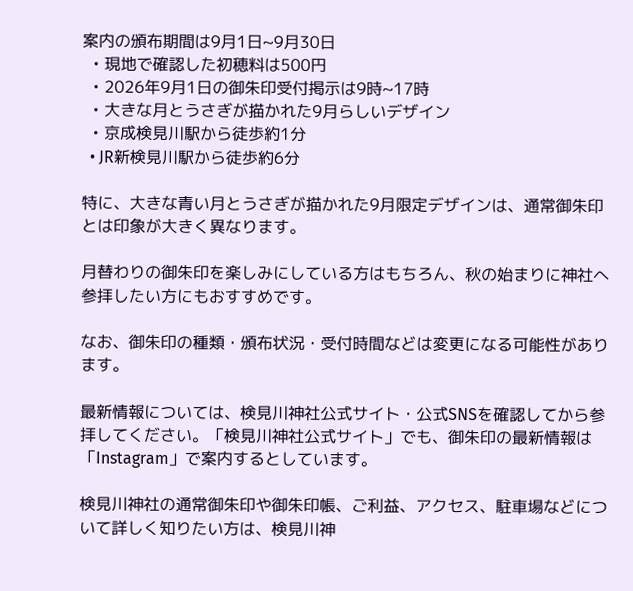案内の頒布期間は9月1日~9月30日
  • 現地で確認した初穂料は500円
  • 2026年9月1日の御朱印受付掲示は9時~17時
  • 大きな月とうさぎが描かれた9月らしいデザイン
  • 京成検見川駅から徒歩約1分
  • JR新検見川駅から徒歩約6分

特に、大きな青い月とうさぎが描かれた9月限定デザインは、通常御朱印とは印象が大きく異なります。

月替わりの御朱印を楽しみにしている方はもちろん、秋の始まりに神社へ参拝したい方にもおすすめです。

なお、御朱印の種類・頒布状況・受付時間などは変更になる可能性があります。

最新情報については、検見川神社公式サイト・公式SNSを確認してから参拝してください。「検見川神社公式サイト」でも、御朱印の最新情報は「Instagram」で案内するとしています。

検見川神社の通常御朱印や御朱印帳、ご利益、アクセス、駐車場などについて詳しく知りたい方は、検見川神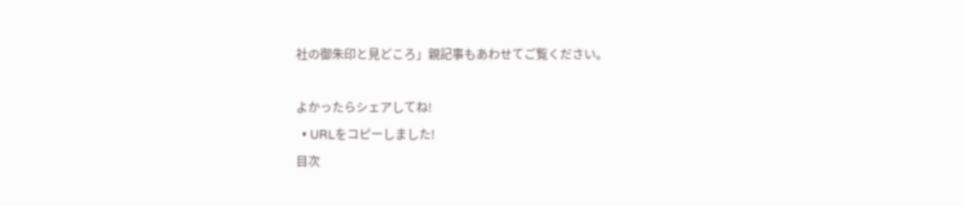社の御朱印と見どころ」親記事もあわせてご覧ください。

よかったらシェアしてね!
  • URLをコピーしました!
目次